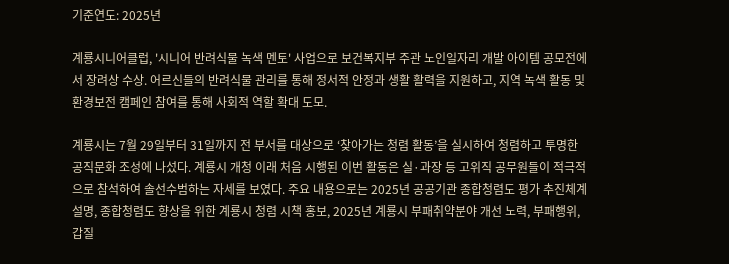기준연도: 2025년

계룡시니어클럽, '시니어 반려식물 녹색 멘토' 사업으로 보건복지부 주관 노인일자리 개발 아이템 공모전에서 장려상 수상. 어르신들의 반려식물 관리를 통해 정서적 안정과 생활 활력을 지원하고, 지역 녹색 활동 및 환경보전 캠페인 참여를 통해 사회적 역할 확대 도모.

계룡시는 7월 29일부터 31일까지 전 부서를 대상으로 ‘찾아가는 청렴 활동’을 실시하여 청렴하고 투명한 공직문화 조성에 나섰다. 계룡시 개청 이래 처음 시행된 이번 활동은 실·과장 등 고위직 공무원들이 적극적으로 참석하여 솔선수범하는 자세를 보였다. 주요 내용으로는 2025년 공공기관 종합청렴도 평가 추진체계 설명, 종합청렴도 향상을 위한 계룡시 청렴 시책 홍보, 2025년 계룡시 부패취약분야 개선 노력, 부패행위, 갑질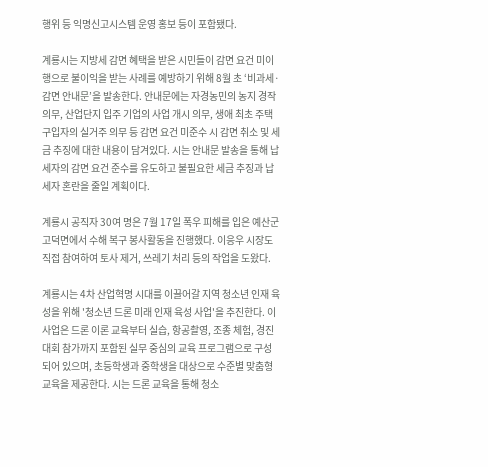행위 등 익명신고시스템 운영 홍보 등이 포함됐다.

계룡시는 지방세 감면 혜택을 받은 시민들이 감면 요건 미이행으로 불이익을 받는 사례를 예방하기 위해 8월 초 ‘비과세·감면 안내문’을 발송한다. 안내문에는 자경농민의 농지 경작 의무, 산업단지 입주 기업의 사업 개시 의무, 생애 최초 주택 구입자의 실거주 의무 등 감면 요건 미준수 시 감면 취소 및 세금 추징에 대한 내용이 담겨있다. 시는 안내문 발송을 통해 납세자의 감면 요건 준수를 유도하고 불필요한 세금 추징과 납세자 혼란을 줄일 계획이다.

계룡시 공직자 30여 명은 7월 17일 폭우 피해를 입은 예산군 고덕면에서 수해 복구 봉사활동을 진행했다. 이응우 시장도 직접 참여하여 토사 제거, 쓰레기 처리 등의 작업을 도왔다.

계룡시는 4차 산업혁명 시대를 이끌어갈 지역 청소년 인재 육성을 위해 '청소년 드론 미래 인재 육성 사업'을 추진한다. 이 사업은 드론 이론 교육부터 실습, 항공촬영, 조종 체험, 경진대회 참가까지 포함된 실무 중심의 교육 프로그램으로 구성되어 있으며, 초등학생과 중학생을 대상으로 수준별 맞춤형 교육을 제공한다. 시는 드론 교육을 통해 청소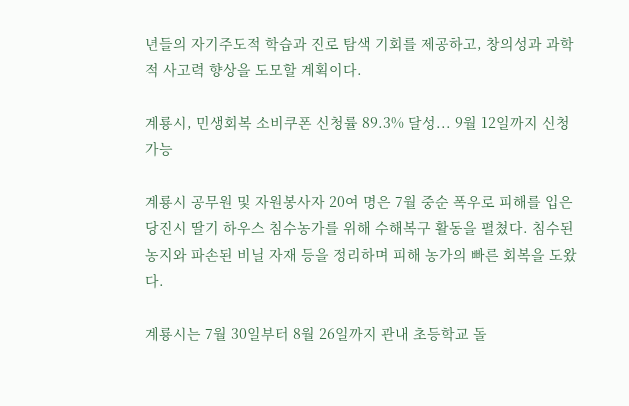년들의 자기주도적 학습과 진로 탐색 기회를 제공하고, 창의성과 과학적 사고력 향상을 도모할 계획이다.

계룡시, 민생회복 소비쿠폰 신청률 89.3% 달성... 9월 12일까지 신청 가능

계룡시 공무원 및 자원봉사자 20여 명은 7월 중순 폭우로 피해를 입은 당진시 딸기 하우스 침수농가를 위해 수해복구 활동을 펼쳤다. 침수된 농지와 파손된 비닐 자재 등을 정리하며 피해 농가의 빠른 회복을 도왔다.

계룡시는 7월 30일부터 8월 26일까지 관내 초등학교 돌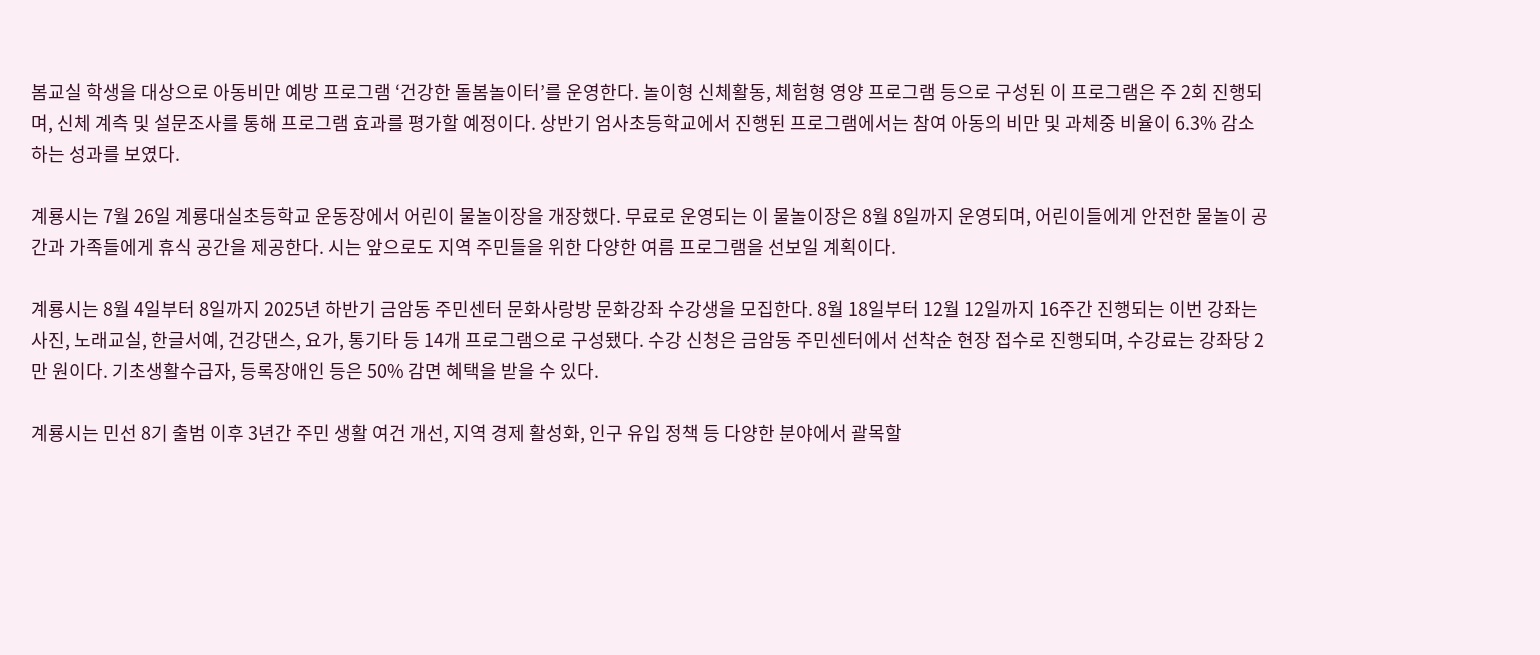봄교실 학생을 대상으로 아동비만 예방 프로그램 ‘건강한 돌봄놀이터’를 운영한다. 놀이형 신체활동, 체험형 영양 프로그램 등으로 구성된 이 프로그램은 주 2회 진행되며, 신체 계측 및 설문조사를 통해 프로그램 효과를 평가할 예정이다. 상반기 엄사초등학교에서 진행된 프로그램에서는 참여 아동의 비만 및 과체중 비율이 6.3% 감소하는 성과를 보였다.

계룡시는 7월 26일 계룡대실초등학교 운동장에서 어린이 물놀이장을 개장했다. 무료로 운영되는 이 물놀이장은 8월 8일까지 운영되며, 어린이들에게 안전한 물놀이 공간과 가족들에게 휴식 공간을 제공한다. 시는 앞으로도 지역 주민들을 위한 다양한 여름 프로그램을 선보일 계획이다.

계룡시는 8월 4일부터 8일까지 2025년 하반기 금암동 주민센터 문화사랑방 문화강좌 수강생을 모집한다. 8월 18일부터 12월 12일까지 16주간 진행되는 이번 강좌는 사진, 노래교실, 한글서예, 건강댄스, 요가, 통기타 등 14개 프로그램으로 구성됐다. 수강 신청은 금암동 주민센터에서 선착순 현장 접수로 진행되며, 수강료는 강좌당 2만 원이다. 기초생활수급자, 등록장애인 등은 50% 감면 혜택을 받을 수 있다.

계룡시는 민선 8기 출범 이후 3년간 주민 생활 여건 개선, 지역 경제 활성화, 인구 유입 정책 등 다양한 분야에서 괄목할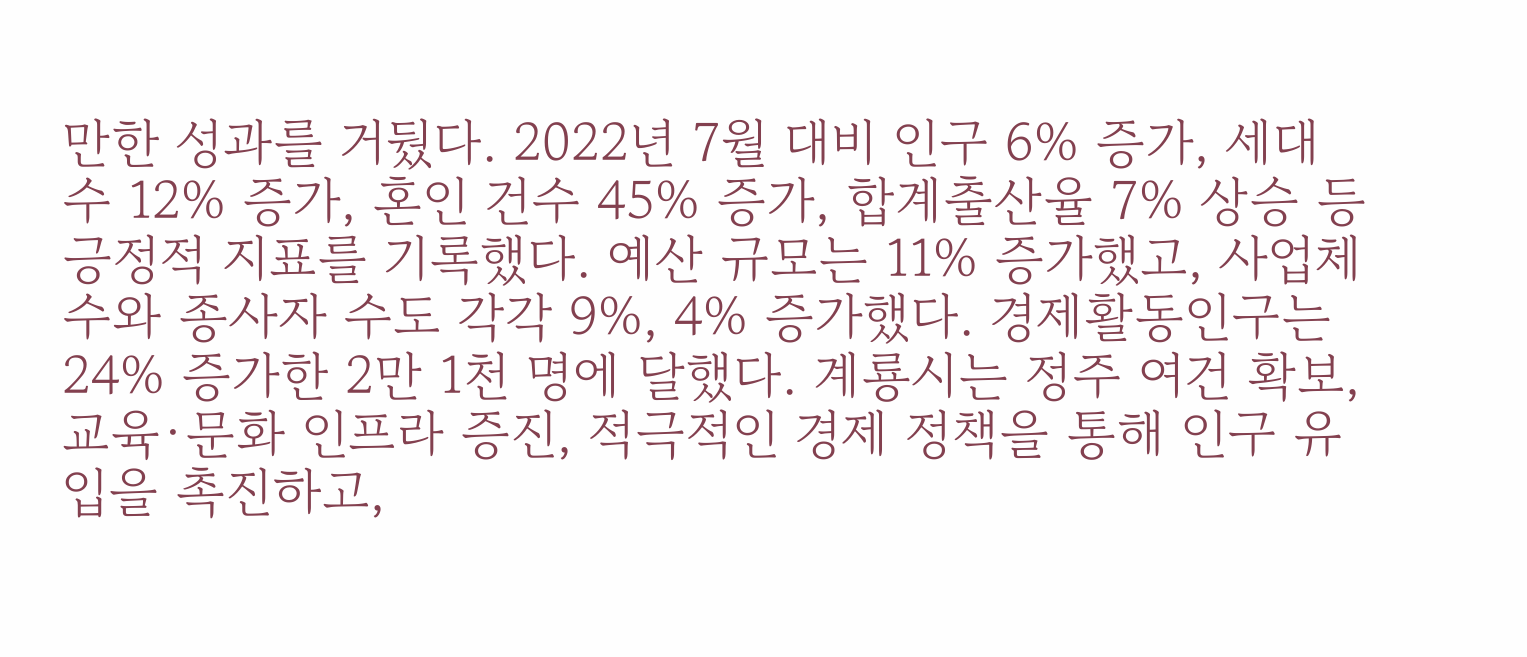만한 성과를 거뒀다. 2022년 7월 대비 인구 6% 증가, 세대수 12% 증가, 혼인 건수 45% 증가, 합계출산율 7% 상승 등 긍정적 지표를 기록했다. 예산 규모는 11% 증가했고, 사업체 수와 종사자 수도 각각 9%, 4% 증가했다. 경제활동인구는 24% 증가한 2만 1천 명에 달했다. 계룡시는 정주 여건 확보, 교육·문화 인프라 증진, 적극적인 경제 정책을 통해 인구 유입을 촉진하고,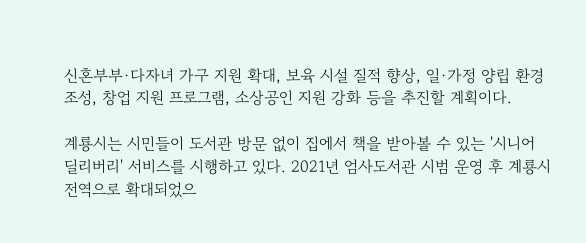신혼부부·다자녀 가구 지원 확대, 보육 시설 질적 향상, 일·가정 양립 환경 조성, 창업 지원 프로그램, 소상공인 지원 강화 등을 추진할 계획이다.

계룡시는 시민들이 도서관 방문 없이 집에서 책을 받아볼 수 있는 '시니어 딜리버리' 서비스를 시행하고 있다. 2021년 엄사도서관 시범 운영 후 계룡시 전역으로 확대되었으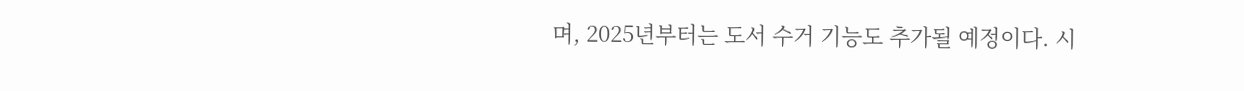며, 2025년부터는 도서 수거 기능도 추가될 예정이다. 시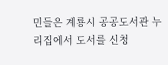민들은 계룡시 공공도서관 누리집에서 도서를 신청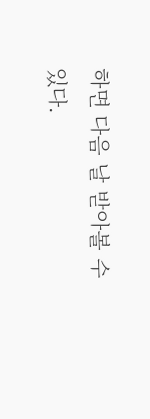하면 다음 날 받아볼 수 있다.